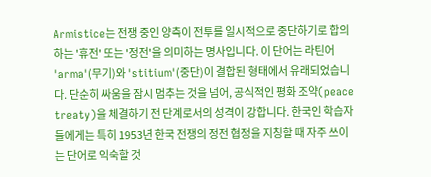Armistice는 전쟁 중인 양측이 전투를 일시적으로 중단하기로 합의하는 '휴전' 또는 '정전'을 의미하는 명사입니다. 이 단어는 라틴어 'arma'(무기)와 'stitium'(중단)이 결합된 형태에서 유래되었습니다. 단순히 싸움을 잠시 멈추는 것을 넘어, 공식적인 평화 조약(peace treaty)을 체결하기 전 단계로서의 성격이 강합니다. 한국인 학습자들에게는 특히 1953년 한국 전쟁의 정전 협정을 지칭할 때 자주 쓰이는 단어로 익숙할 것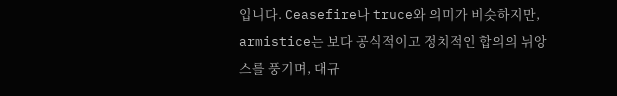입니다. Ceasefire나 truce와 의미가 비슷하지만, armistice는 보다 공식적이고 정치적인 합의의 뉘앙스를 풍기며, 대규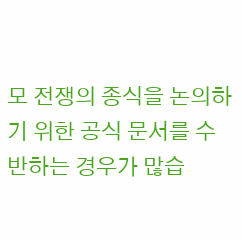모 전쟁의 종식을 논의하기 위한 공식 문서를 수반하는 경우가 많습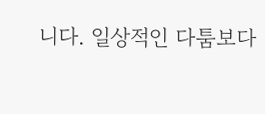니다. 일상적인 다툼보다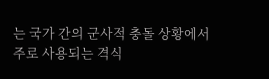는 국가 간의 군사적 충돌 상황에서 주로 사용되는 격식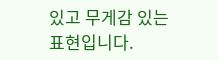있고 무게감 있는 표현입니다.